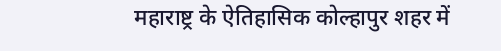महाराष्ट्र के ऐतिहासिक कोल्हापुर शहर में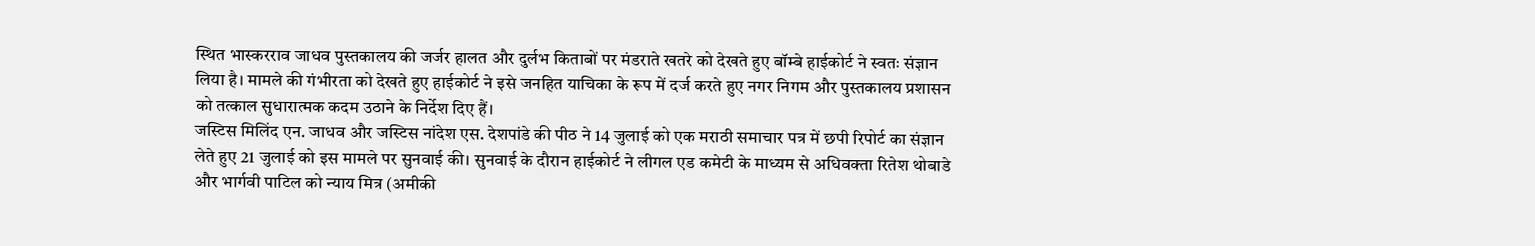स्थित भास्करराव जाधव पुस्तकालय की जर्जर हालत और दुर्लभ किताबों पर मंडराते खतरे को देखते हुए बॉम्बे हाईकोर्ट ने स्वतः संज्ञान लिया है। मामले की गंभीरता को देखते हुए हाईकोर्ट ने इसे जनहित याचिका के रूप में दर्ज करते हुए नगर निगम और पुस्तकालय प्रशासन को तत्काल सुधारात्मक कदम उठाने के निर्देश दिए हैं।
जस्टिस मिलिंद एन. जाधव और जस्टिस नांदेश एस. देशपांडे की पीठ ने 14 जुलाई को एक मराठी समाचार पत्र में छपी रिपोर्ट का संज्ञान लेते हुए 21 जुलाई को इस मामले पर सुनवाई की। सुनवाई के दौरान हाईकोर्ट ने लीगल एड कमेटी के माध्यम से अधिवक्ता रितेश थोबाडे और भार्गवी पाटिल को न्याय मित्र (अमीकी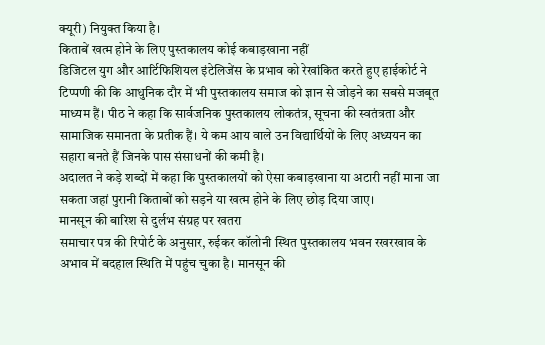क्यूरी) नियुक्त किया है।
किताबें खत्म होने के लिए पुस्तकालय कोई कबाड़खाना नहीं
डिजिटल युग और आर्टिफिशियल इंटेलिजेंस के प्रभाव को रेखांकित करते हुए हाईकोर्ट ने टिप्पणी की कि आधुनिक दौर में भी पुस्तकालय समाज को ज्ञान से जोड़ने का सबसे मजबूत माध्यम हैं। पीठ ने कहा कि सार्वजनिक पुस्तकालय लोकतंत्र, सूचना की स्वतंत्रता और सामाजिक समानता के प्रतीक हैं। ये कम आय वाले उन विद्यार्थियों के लिए अध्ययन का सहारा बनते हैं जिनके पास संसाधनों की कमी है।
अदालत ने कड़े शब्दों में कहा कि पुस्तकालयों को ऐसा कबाड़खाना या अटारी नहीं माना जा सकता जहां पुरानी किताबों को सड़ने या खत्म होने के लिए छोड़ दिया जाए।
मानसून की बारिश से दुर्लभ संग्रह पर खतरा
समाचार पत्र की रिपोर्ट के अनुसार, रुईकर कॉलोनी स्थित पुस्तकालय भवन रखरखाव के अभाव में बदहाल स्थिति में पहुंच चुका है। मानसून की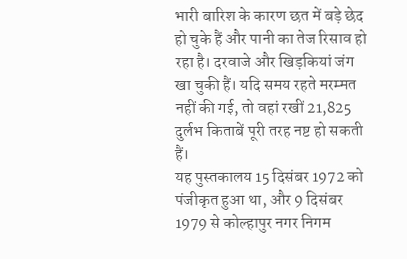भारी बारिश के कारण छत में बड़े छेद हो चुके हैं और पानी का तेज रिसाव हो रहा है। दरवाजे और खिड़कियां जंग खा चुकी हैं। यदि समय रहते मरम्मत नहीं की गई, तो वहां रखीं 21,825 दुर्लभ किताबें पूरी तरह नष्ट हो सकती हैं।
यह पुस्तकालय 15 दिसंबर 1972 को पंजीकृत हुआ था, और 9 दिसंबर 1979 से कोल्हापुर नगर निगम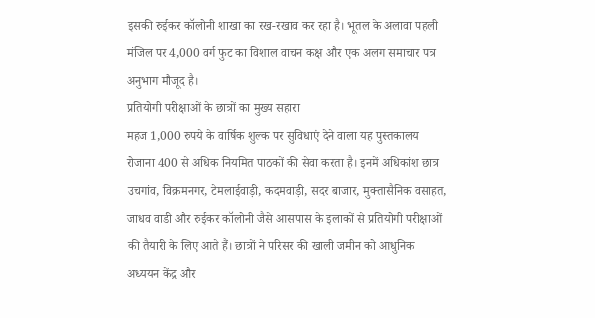इसकी रुईकर कॉलोनी शाखा का रख-रखाव कर रहा है। भूतल के अलावा पहली मंजिल पर 4,000 वर्ग फुट का विशाल वाचन कक्ष और एक अलग समाचार पत्र अनुभाग मौजूद है।
प्रतियोगी परीक्षाओं के छात्रों का मुख्य सहारा
महज 1,000 रुपये के वार्षिक शुल्क पर सुविधाएं देने वाला यह पुस्तकालय रोजाना 400 से अधिक नियमित पाठकों की सेवा करता है। इनमें अधिकांश छात्र उचगांव, विक्रमनगर, टेमलाईवाड़ी, कदमवाड़ी, सदर बाजार, मुक्तासैनिक वसाहत, जाधव वाडी और रुईकर कॉलोनी जैसे आसपास के इलाकों से प्रतियोगी परीक्षाओं की तैयारी के लिए आते हैं। छात्रों ने परिसर की खाली जमीन को आधुनिक अध्ययन केंद्र और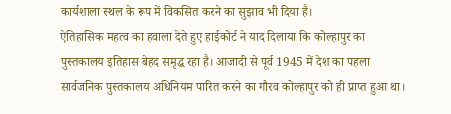कार्यशाला स्थल के रूप में विकसित करने का सुझाव भी दिया है।
ऐतिहासिक महत्व का हवाला देते हुए हाईकोर्ट ने याद दिलाया कि कोल्हापुर का पुस्तकालय इतिहास बेहद समृद्ध रहा है। आजादी से पूर्व 1945 में देश का पहला सार्वजनिक पुस्तकालय अधिनियम पारित करने का गौरव कोल्हापुर को ही प्राप्त हुआ था।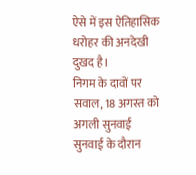ऐसे में इस ऐतिहासिक धरोहर की अनदेखी दुखद है।
निगम के दावों पर सवाल, 18 अगस्त को अगली सुनवाई
सुनवाई के दौरान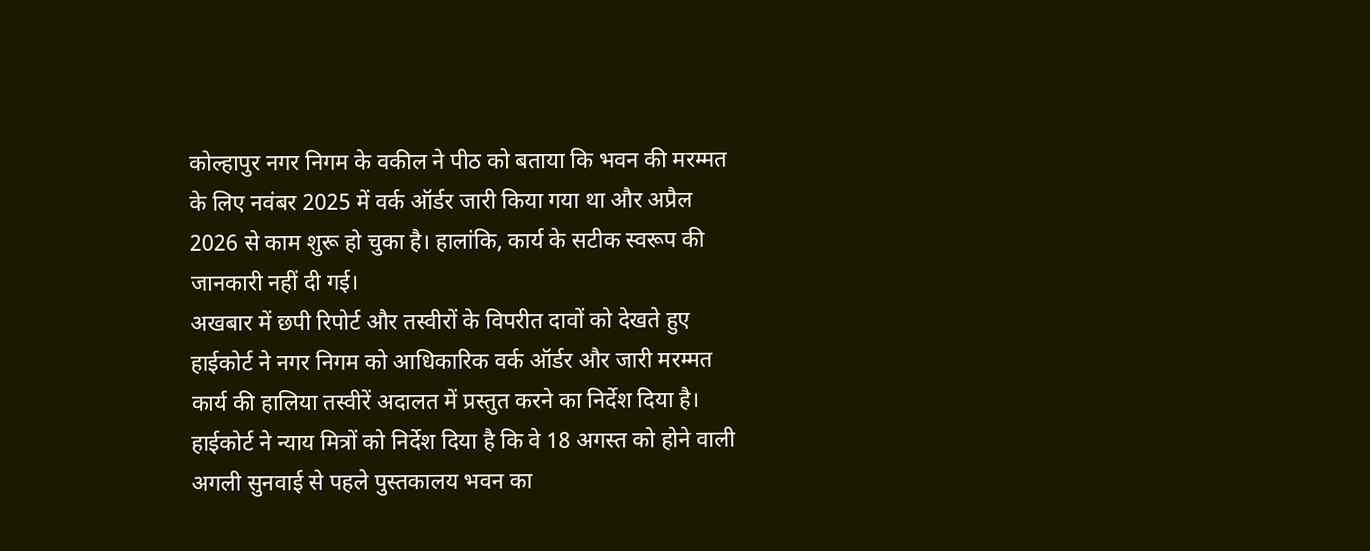कोल्हापुर नगर निगम के वकील ने पीठ को बताया कि भवन की मरम्मत के लिए नवंबर 2025 में वर्क ऑर्डर जारी किया गया था और अप्रैल 2026 से काम शुरू हो चुका है। हालांकि, कार्य के सटीक स्वरूप की जानकारी नहीं दी गई।
अखबार में छपी रिपोर्ट और तस्वीरों के विपरीत दावों को देखते हुए हाईकोर्ट ने नगर निगम को आधिकारिक वर्क ऑर्डर और जारी मरम्मत कार्य की हालिया तस्वीरें अदालत में प्रस्तुत करने का निर्देश दिया है।
हाईकोर्ट ने न्याय मित्रों को निर्देश दिया है कि वे 18 अगस्त को होने वाली अगली सुनवाई से पहले पुस्तकालय भवन का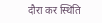दौरा कर स्थिति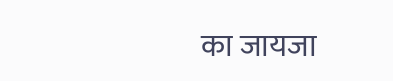का जायजा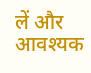लें और आवश्यक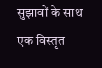सुझावों के साथ एक विस्तृत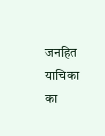जनहित याचिका का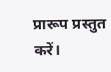प्रारूप प्रस्तुत करें।